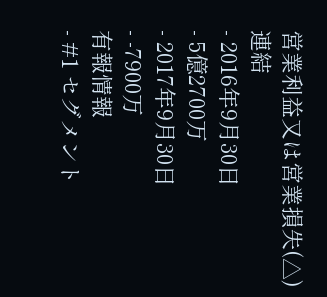営業利益又は営業損失(△)
連結
- 2016年9月30日
- 5億2700万
- 2017年9月30日
- -7900万
有報情報
- #1 セグメント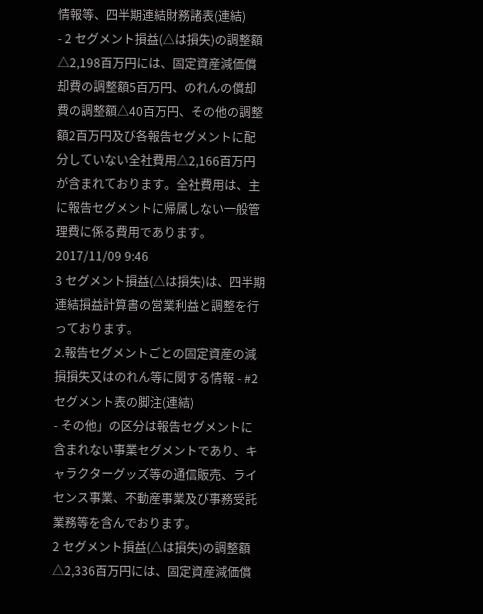情報等、四半期連結財務諸表(連結)
- 2 セグメント損益(△は損失)の調整額△2,198百万円には、固定資産減価償却費の調整額5百万円、のれんの償却費の調整額△40百万円、その他の調整額2百万円及び各報告セグメントに配分していない全社費用△2,166百万円が含まれております。全社費用は、主に報告セグメントに帰属しない一般管理費に係る費用であります。2017/11/09 9:46
3 セグメント損益(△は損失)は、四半期連結損益計算書の営業利益と調整を行っております。
2.報告セグメントごとの固定資産の減損損失又はのれん等に関する情報 - #2 セグメント表の脚注(連結)
- その他」の区分は報告セグメントに含まれない事業セグメントであり、キャラクターグッズ等の通信販売、ライセンス事業、不動産事業及び事務受託業務等を含んでおります。
2 セグメント損益(△は損失)の調整額△2,336百万円には、固定資産減価償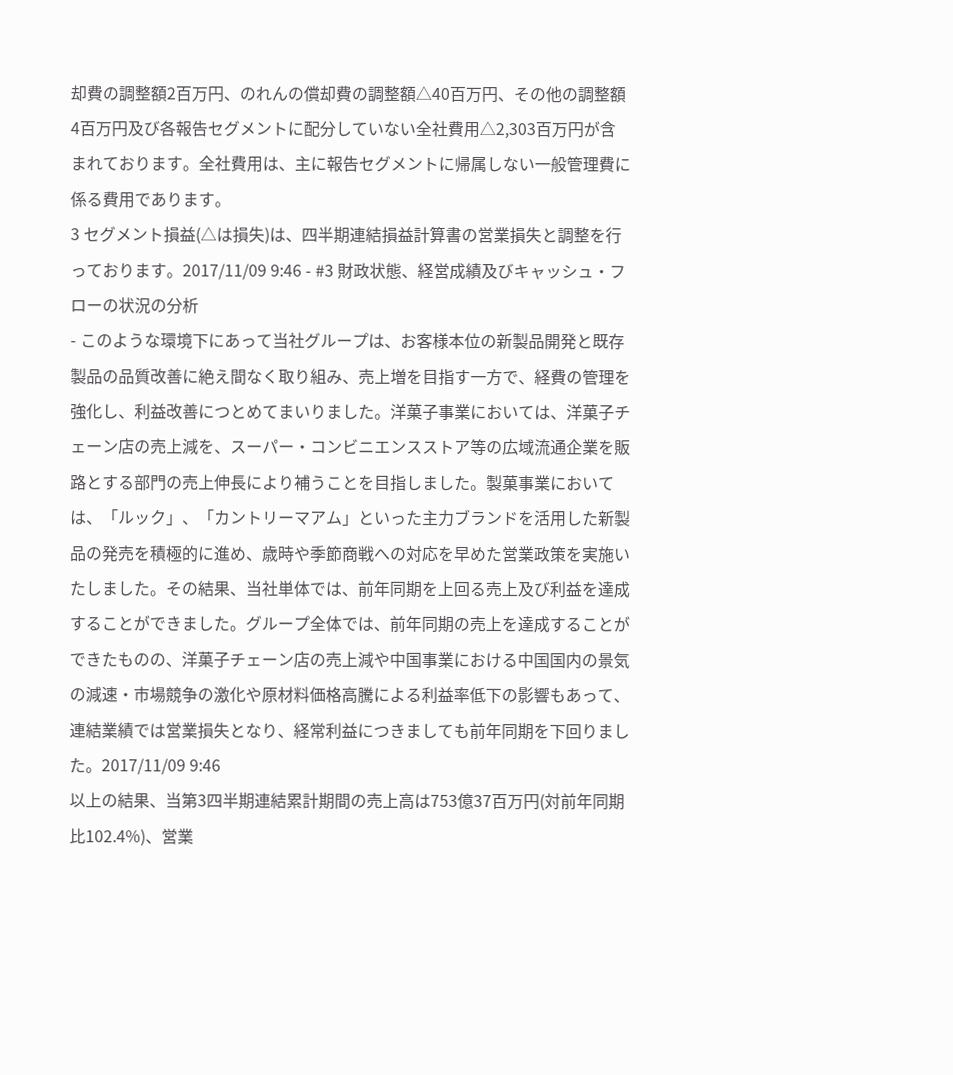却費の調整額2百万円、のれんの償却費の調整額△40百万円、その他の調整額4百万円及び各報告セグメントに配分していない全社費用△2,303百万円が含まれております。全社費用は、主に報告セグメントに帰属しない一般管理費に係る費用であります。
3 セグメント損益(△は損失)は、四半期連結損益計算書の営業損失と調整を行っております。2017/11/09 9:46 - #3 財政状態、経営成績及びキャッシュ・フローの状況の分析
- このような環境下にあって当社グループは、お客様本位の新製品開発と既存製品の品質改善に絶え間なく取り組み、売上増を目指す一方で、経費の管理を強化し、利益改善につとめてまいりました。洋菓子事業においては、洋菓子チェーン店の売上減を、スーパー・コンビニエンスストア等の広域流通企業を販路とする部門の売上伸長により補うことを目指しました。製菓事業においては、「ルック」、「カントリーマアム」といった主力ブランドを活用した新製品の発売を積極的に進め、歳時や季節商戦への対応を早めた営業政策を実施いたしました。その結果、当社単体では、前年同期を上回る売上及び利益を達成することができました。グループ全体では、前年同期の売上を達成することができたものの、洋菓子チェーン店の売上減や中国事業における中国国内の景気の減速・市場競争の激化や原材料価格高騰による利益率低下の影響もあって、連結業績では営業損失となり、経常利益につきましても前年同期を下回りました。2017/11/09 9:46
以上の結果、当第3四半期連結累計期間の売上高は753億37百万円(対前年同期比102.4%)、営業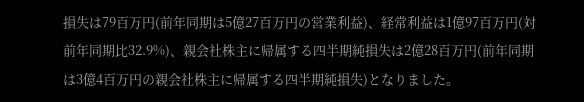損失は79百万円(前年同期は5億27百万円の営業利益)、経常利益は1億97百万円(対前年同期比32.9%)、親会社株主に帰属する四半期純損失は2億28百万円(前年同期は3億4百万円の親会社株主に帰属する四半期純損失)となりました。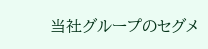当社グループのセグメ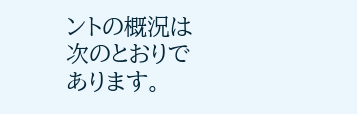ントの概況は次のとおりであります。